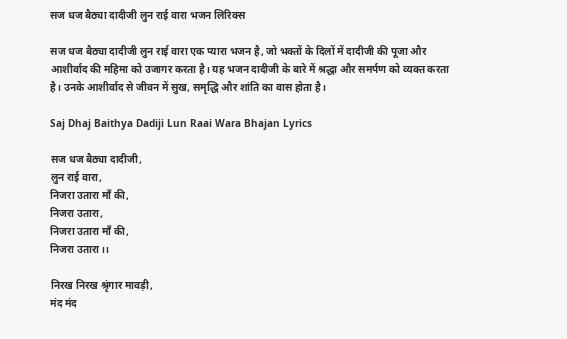सज धज बैठ्या दादीजी लुन राई वारा भजन लिरिक्स

सज धज बैठ्या दादीजी लुन राई वारा एक प्यारा भजन है, जो भक्तों के दिलों में दादीजी की पूजा और आशीर्वाद की महिमा को उजागर करता है। यह भजन दादीजी के बारे में श्रद्धा और समर्पण को व्यक्त करता है। उनके आशीर्वाद से जीवन में सुख, समृद्धि और शांति का वास होता है।

Saj Dhaj Baithya Dadiji Lun Raai Wara Bhajan Lyrics

सज धज बैठ्या दादीजी,
लुन राई वारा,
निजरा उतारा माँ की,
निजरा उतारा,
निजरा उतारा माँ की,
निजरा उतारा।।

निरख निरख श्रृंगार मावड़ी,
मंद मंद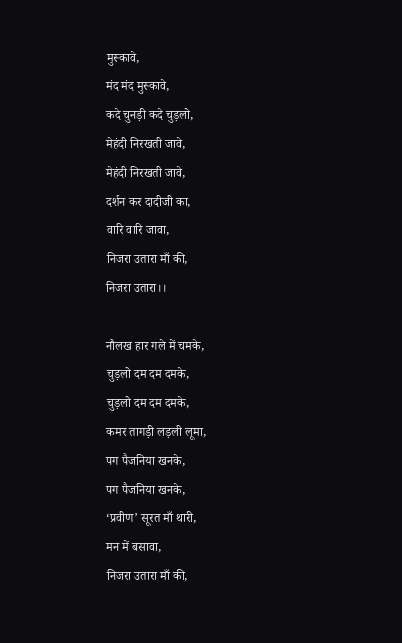मुस्कावे,
मंद मंद मुस्कावे,
कदे चुनड़ी कदे चुड़लो,
मेहंदी निरखती जावे,
मेहंदी निरखती जावे,
दर्शन कर दादीजी का,
वारि वारि जावा,
निजरा उतारा माँ की,
निजरा उतारा।।

नौलख हार गले में चमके,
चुड़लो दम दम दमके,
चुड़लो दम दम दमके,
कमर तागड़ी लड़ली लूमा,
पग पैजनिया खनके,
पग पैजनिया खनके,
‘प्रवीण’ सूरत माँ थारी,
मन में बसावा,
निजरा उतारा माँ की,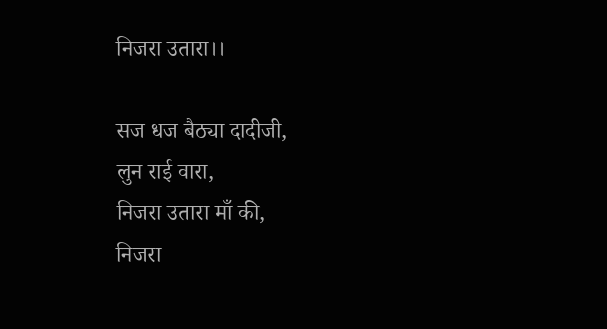निजरा उतारा।।

सज धज बैठ्या दादीजी,
लुन राई वारा,
निजरा उतारा माँ की,
निजरा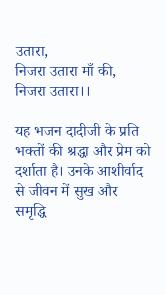उतारा,
निजरा उतारा माँ की,
निजरा उतारा।।

यह भजन दादीजी के प्रति भक्तों की श्रद्धा और प्रेम को दर्शाता है। उनके आशीर्वाद से जीवन में सुख और समृद्धि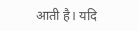आती है। यदि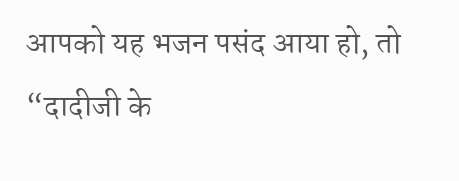आपको यह भजन पसंद आया हो, तो “दादीजी के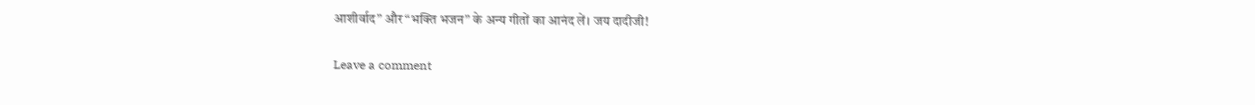आशीर्वाद” और “भक्ति भजन” के अन्य गीतों का आनंद लें। जय दादीजी!

Leave a comment